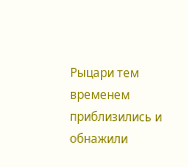Рыцари тем временем приблизились и обнажили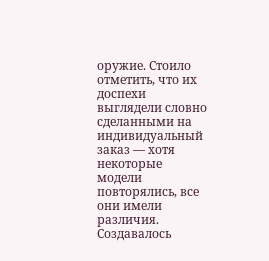оружие. Стоило отметить, что их доспехи выглядели словно сделанными на индивидуальный заказ — хотя некоторые модели повторялись, все они имели различия. Создавалось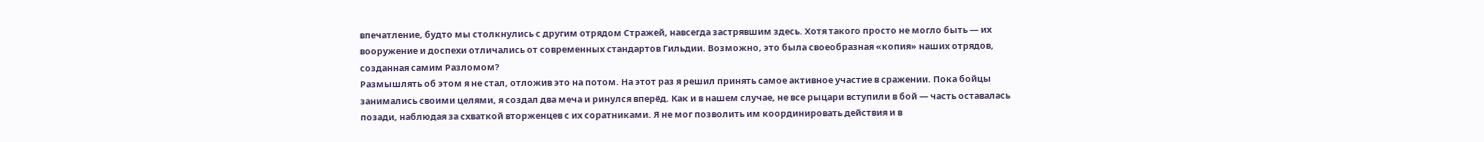впечатление, будто мы столкнулись с другим отрядом Стражей, навсегда застрявшим здесь. Хотя такого просто не могло быть — их вооружение и доспехи отличались от современных стандартов Гильдии. Возможно, это была своеобразная «копия» наших отрядов, созданная самим Разломом?
Размышлять об этом я не стал, отложив это на потом. На этот раз я решил принять самое активное участие в сражении. Пока бойцы занимались своими целями, я создал два меча и ринулся вперёд. Как и в нашем случае, не все рыцари вступили в бой — часть оставалась позади, наблюдая за схваткой вторженцев с их соратниками. Я не мог позволить им координировать действия и в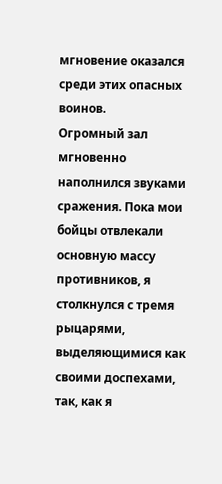мгновение оказался среди этих опасных воинов.
Огромный зал мгновенно наполнился звуками сражения. Пока мои бойцы отвлекали основную массу противников, я столкнулся с тремя рыцарями, выделяющимися как своими доспехами, так, как я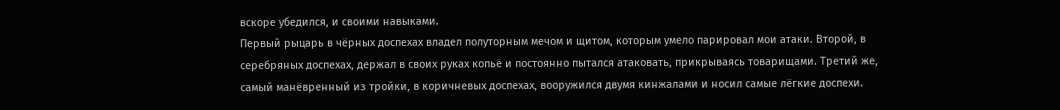вскоре убедился, и своими навыками.
Первый рыцарь в чёрных доспехах владел полуторным мечом и щитом, которым умело парировал мои атаки. Второй, в серебряных доспехах, держал в своих руках копьё и постоянно пытался атаковать, прикрываясь товарищами. Третий же, самый манёвренный из тройки, в коричневых доспехах, вооружился двумя кинжалами и носил самые лёгкие доспехи.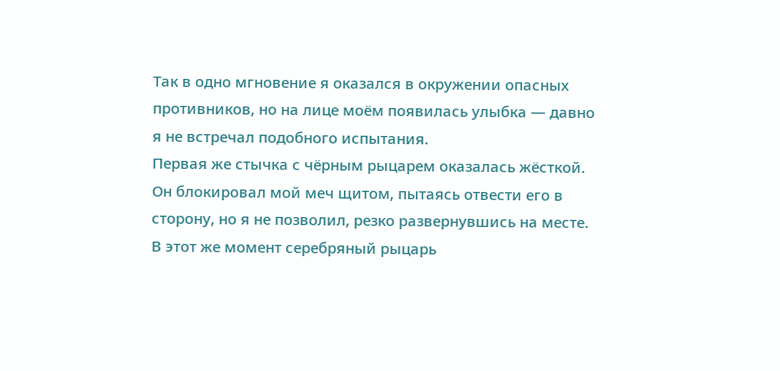Так в одно мгновение я оказался в окружении опасных противников, но на лице моём появилась улыбка — давно я не встречал подобного испытания.
Первая же стычка с чёрным рыцарем оказалась жёсткой. Он блокировал мой меч щитом, пытаясь отвести его в сторону, но я не позволил, резко развернувшись на месте. В этот же момент серебряный рыцарь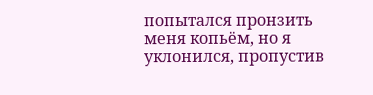попытался пронзить меня копьём, но я уклонился, пропустив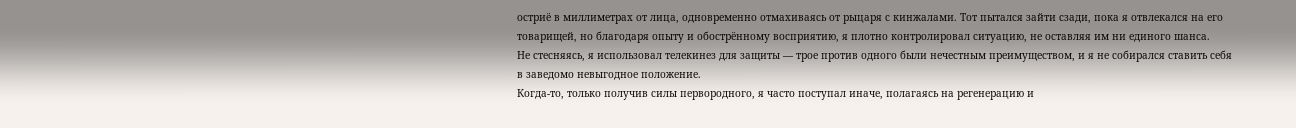остриё в миллиметрах от лица, одновременно отмахиваясь от рыцаря с кинжалами. Тот пытался зайти сзади, пока я отвлекался на его товарищей, но благодаря опыту и обострённому восприятию, я плотно контролировал ситуацию, не оставляя им ни единого шанса.
Не стесняясь, я использовал телекинез для защиты — трое против одного были нечестным преимуществом, и я не собирался ставить себя в заведомо невыгодное положение.
Когда-то, только получив силы первородного, я часто поступал иначе, полагаясь на регенерацию и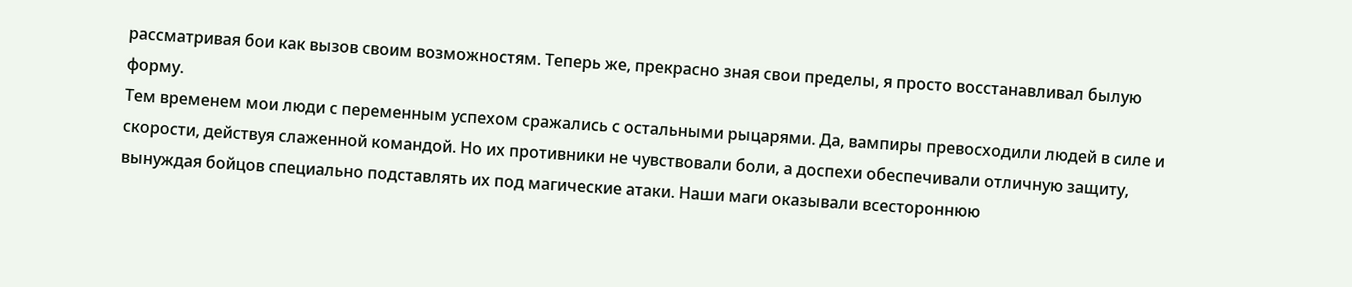рассматривая бои как вызов своим возможностям. Теперь же, прекрасно зная свои пределы, я просто восстанавливал былую форму.
Тем временем мои люди с переменным успехом сражались с остальными рыцарями. Да, вампиры превосходили людей в силе и скорости, действуя слаженной командой. Но их противники не чувствовали боли, а доспехи обеспечивали отличную защиту, вынуждая бойцов специально подставлять их под магические атаки. Наши маги оказывали всестороннюю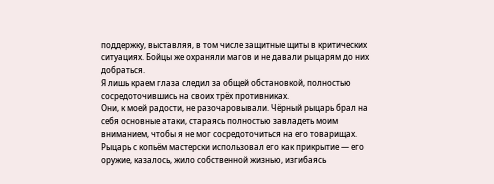поддержку, выставляя, в том числе защитные щиты в критических ситуациях. Бойцы же охраняли магов и не давали рыцарям до них добраться.
Я лишь краем глаза следил за общей обстановкой, полностью сосредоточившись на своих трёх противниках.
Они, к моей радости, не разочаровывали. Чёрный рыцарь брал на себя основные атаки, стараясь полностью завладеть моим вниманием, чтобы я не мог сосредоточиться на его товарищах. Рыцарь с копьём мастерски использовал его как прикрытие — его оружие, казалось, жило собственной жизнью, изгибаясь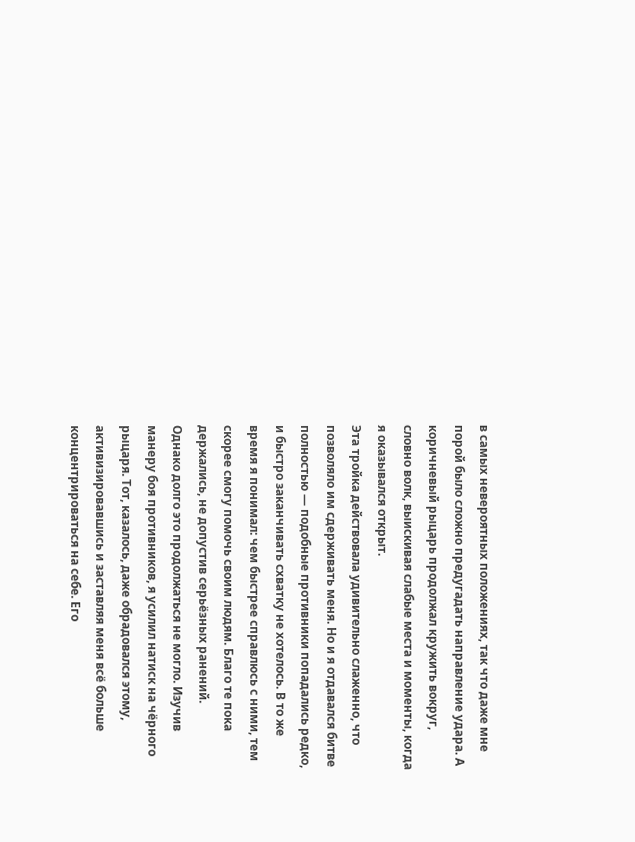в самых невероятных положениях, так что даже мне порой было сложно предугадать направление удара. А коричневый рыцарь продолжал кружить вокруг, словно волк, выискивая слабые места и моменты, когда я оказывался открыт.
Эта тройка действовала удивительно слаженно, что позволяло им сдерживать меня. Но и я отдавался битве полностью — подобные противники попадались редко, и быстро заканчивать схватку не хотелось. В то же время я понимал: чем быстрее справлюсь с ними, тем скорее смогу помочь своим людям. Благо те пока держались, не допустив серьёзных ранений.
Однако долго это продолжаться не могло. Изучив манеру боя противников, я усилил натиск на чёрного рыцаря. Тот, казалось, даже обрадовался этому, активизировавшись и заставляя меня всё больше концентрироваться на себе. Его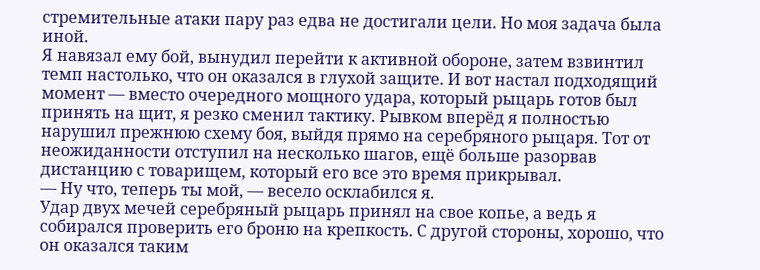стремительные атаки пару раз едва не достигали цели. Но моя задача была иной.
Я навязал ему бой, вынудил перейти к активной обороне, затем взвинтил темп настолько, что он оказался в глухой защите. И вот настал подходящий момент — вместо очередного мощного удара, который рыцарь готов был принять на щит, я резко сменил тактику. Рывком вперёд я полностью нарушил прежнюю схему боя, выйдя прямо на серебряного рыцаря. Тот от неожиданности отступил на несколько шагов, ещё больше разорвав дистанцию с товарищем, который его все это время прикрывал.
— Ну что, теперь ты мой, — весело осклабился я.
Удар двух мечей серебряный рыцарь принял на свое копье, а ведь я собирался проверить его броню на крепкость. С другой стороны, хорошо, что он оказался таким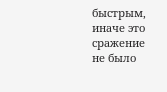быстрым, иначе это сражение не было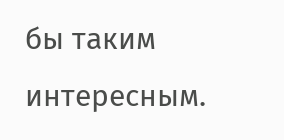бы таким интересным.